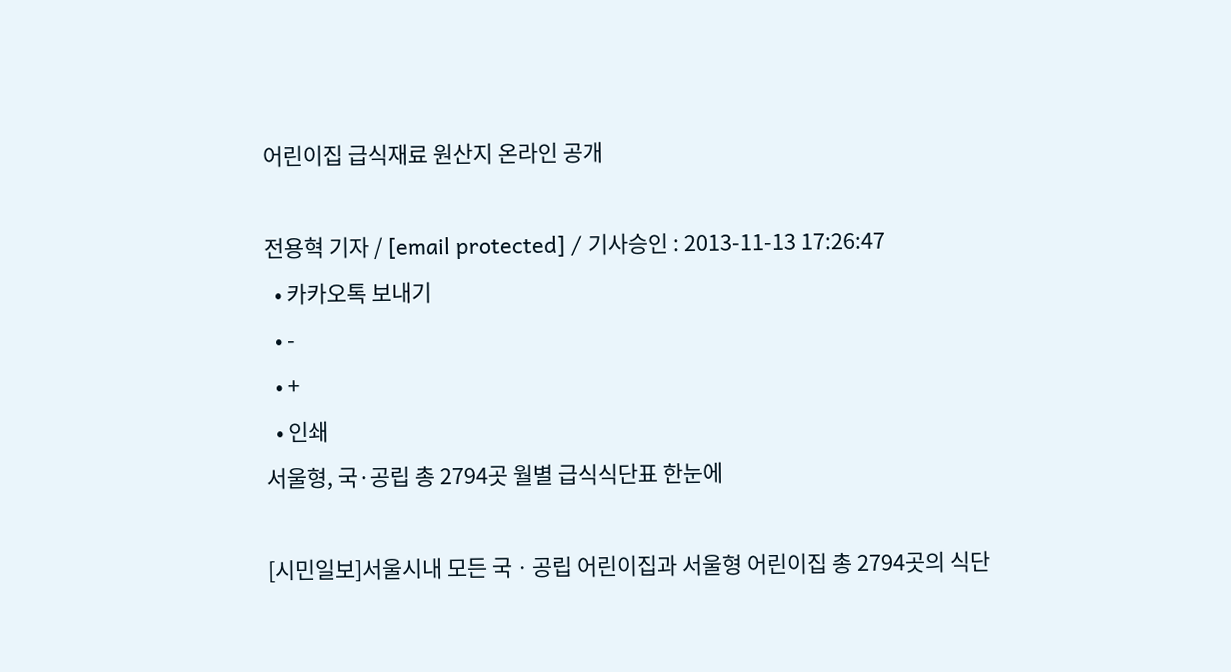어린이집 급식재료 원산지 온라인 공개

전용혁 기자 / [email protected] / 기사승인 : 2013-11-13 17:26:47
  • 카카오톡 보내기
  • -
  • +
  • 인쇄
서울형, 국·공립 총 2794곳 월별 급식식단표 한눈에

[시민일보]서울시내 모든 국ㆍ공립 어린이집과 서울형 어린이집 총 2794곳의 식단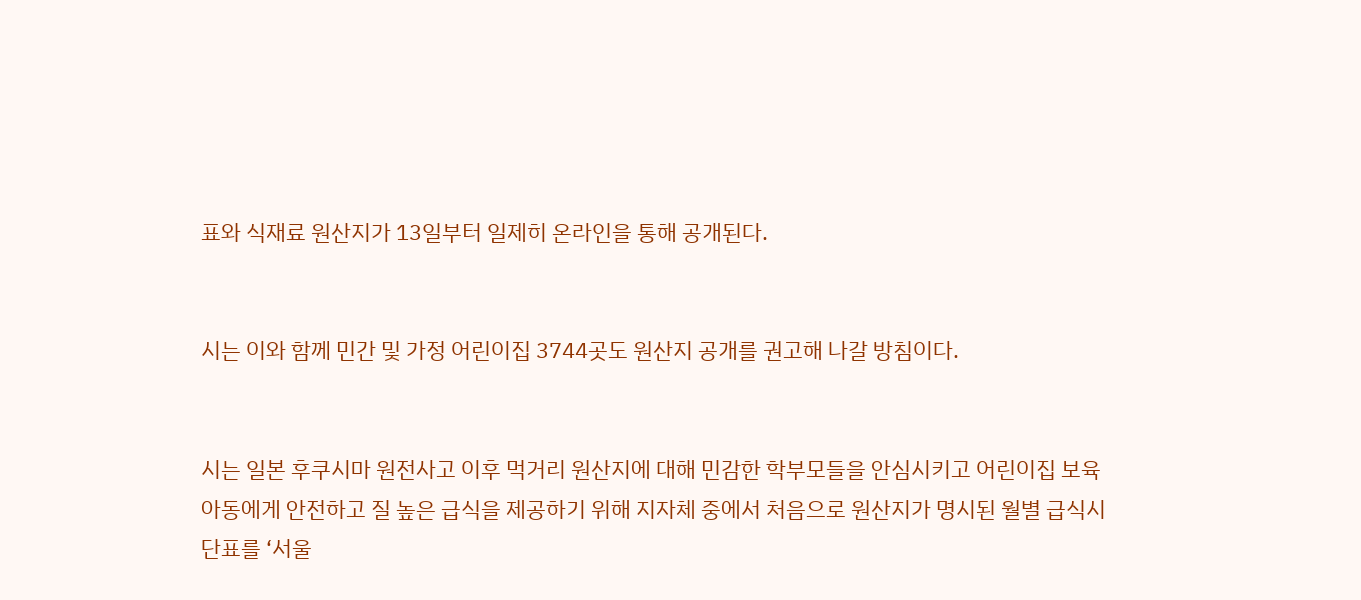표와 식재료 원산지가 13일부터 일제히 온라인을 통해 공개된다.


시는 이와 함께 민간 및 가정 어린이집 3744곳도 원산지 공개를 권고해 나갈 방침이다.


시는 일본 후쿠시마 원전사고 이후 먹거리 원산지에 대해 민감한 학부모들을 안심시키고 어린이집 보육아동에게 안전하고 질 높은 급식을 제공하기 위해 지자체 중에서 처음으로 원산지가 명시된 월별 급식시단표를 ‘서울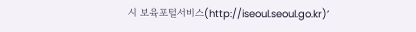시 보육포털서비스(http://iseoul.seoul.go.kr)’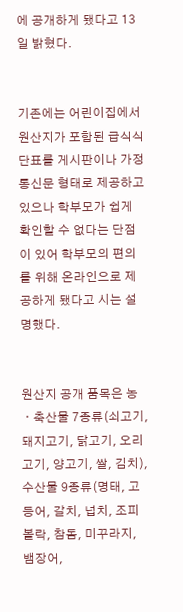에 공개하게 됐다고 13일 밝혔다.


기존에는 어린이집에서 원산지가 포함된 급식식단표를 게시판이나 가정통신문 형태로 제공하고 있으나 학부모가 쉽게 확인할 수 없다는 단점이 있어 학부모의 편의를 위해 온라인으로 제공하게 됐다고 시는 설명했다.


원산지 공개 품목은 농ㆍ축산물 7종류(쇠고기, 돼지고기, 닭고기, 오리고기, 양고기, 쌀, 김치), 수산물 9종류(명태, 고등어, 갈치, 넙치, 조피볼락, 참돔, 미꾸라지, 뱀장어,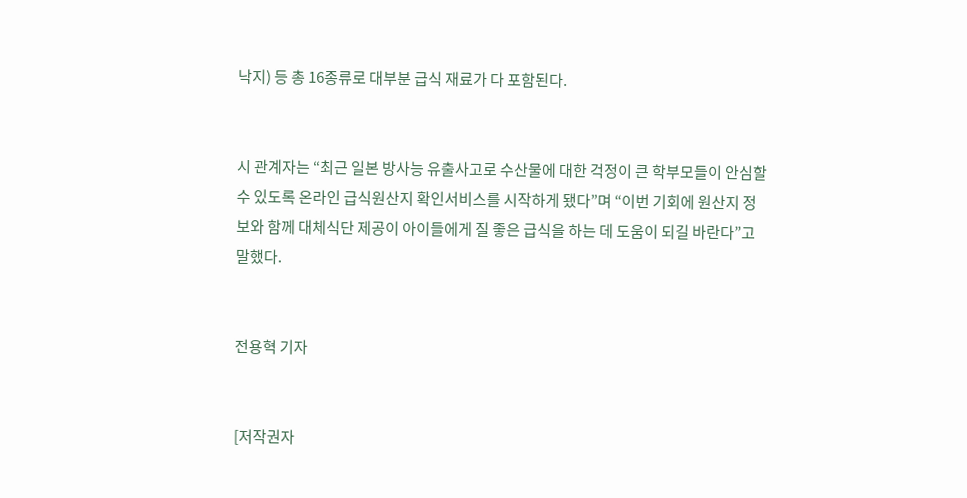낙지) 등 총 16종류로 대부분 급식 재료가 다 포함된다.


시 관계자는 “최근 일본 방사능 유출사고로 수산물에 대한 걱정이 큰 학부모들이 안심할 수 있도록 온라인 급식원산지 확인서비스를 시작하게 됐다”며 “이번 기회에 원산지 정보와 함께 대체식단 제공이 아이들에게 질 좋은 급식을 하는 데 도움이 되길 바란다”고 말했다.


전용혁 기자


[저작권자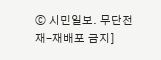ⓒ 시민일보. 무단전재-재배포 금지]